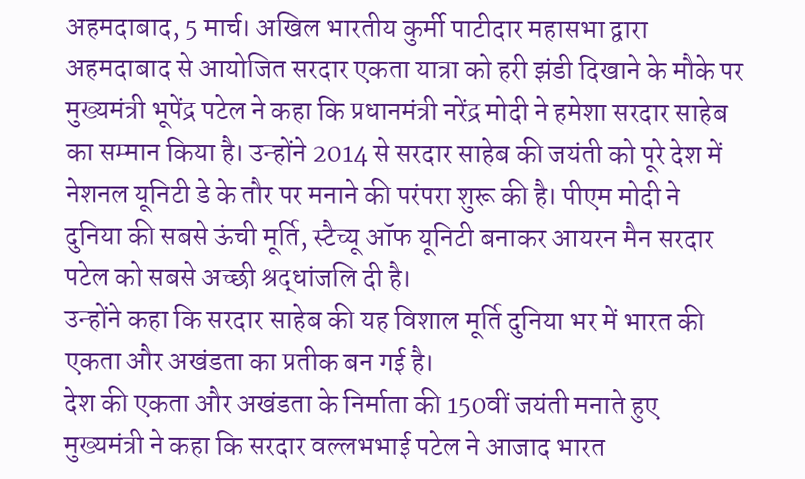अहमदाबाद, 5 मार्च। अखिल भारतीय कुर्मी पाटीदार महासभा द्वारा अहमदाबाद से आयोजित सरदार एकता यात्रा को हरी झंडी दिखाने के मौके पर मुख्यमंत्री भूपेंद्र पटेल ने कहा कि प्रधानमंत्री नरेंद्र मोदी ने हमेशा सरदार साहेब का सम्मान किया है। उन्होंने 2014 से सरदार साहेब की जयंती को पूरे देश में नेशनल यूनिटी डे के तौर पर मनाने की परंपरा शुरू की है। पीएम मोदी ने दुनिया की सबसे ऊंची मूर्ति, स्टैच्यू ऑफ यूनिटी बनाकर आयरन मैन सरदार पटेल को सबसे अच्छी श्रद्धांजलि दी है।
उन्होंने कहा कि सरदार साहेब की यह विशाल मूर्ति दुनिया भर में भारत की एकता और अखंडता का प्रतीक बन गई है।
देश की एकता और अखंडता के निर्माता की 150वीं जयंती मनाते हुए मुख्यमंत्री ने कहा कि सरदार वल्लभभाई पटेल ने आजाद भारत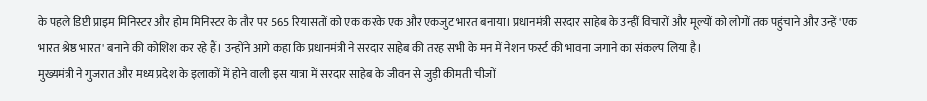के पहले डिप्टी प्राइम मिनिस्टर और होम मिनिस्टर के तौर पर 565 रियासतों को एक करके एक और एकजुट भारत बनाया। प्रधानमंत्री सरदार साहेब के उन्हीं विचारों और मूल्यों को लोगों तक पहुंचाने और उन्हें 'एक भारत श्रेष्ठ भारत' बनाने की कोशिश कर रहे हैं। उन्होंने आगे कहा कि प्रधानमंत्री ने सरदार साहेब की तरह सभी के मन में नेशन फर्स्ट की भावना जगाने का संकल्प लिया है।
मुख्यमंत्री ने गुजरात और मध्य प्रदेश के इलाकों में होने वाली इस यात्रा में सरदार साहेब के जीवन से जुड़ी कीमती चीजों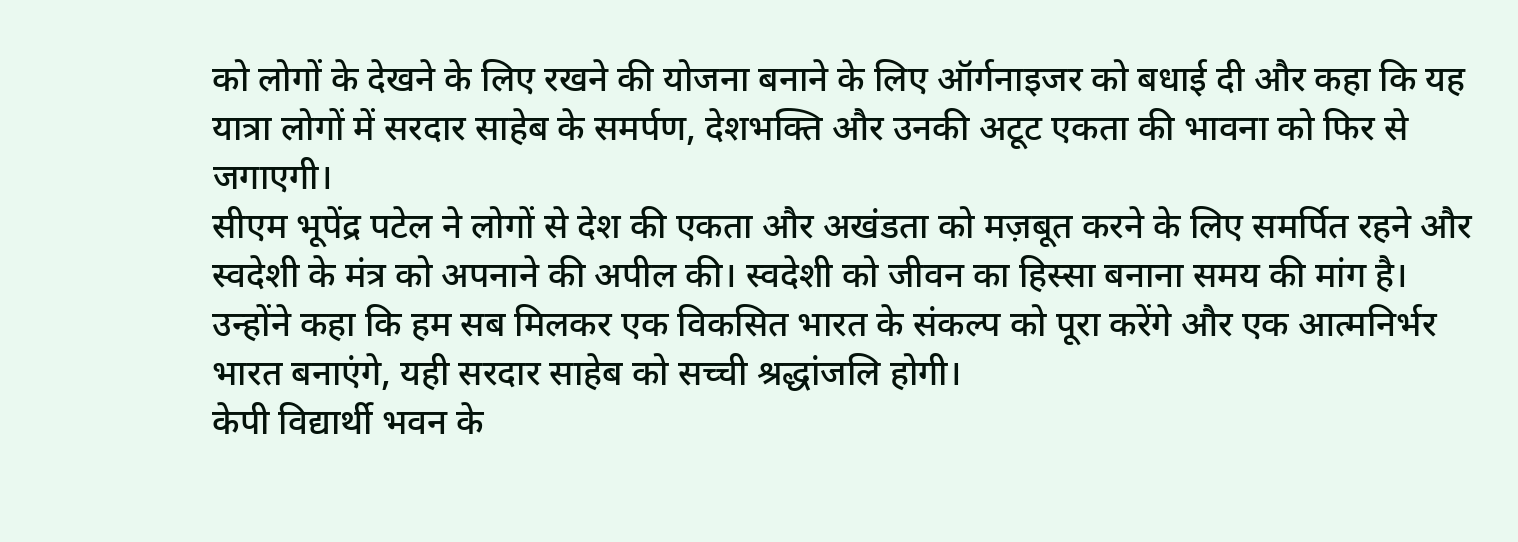को लोगों के देखने के लिए रखने की योजना बनाने के लिए ऑर्गनाइजर को बधाई दी और कहा कि यह यात्रा लोगों में सरदार साहेब के समर्पण, देशभक्ति और उनकी अटूट एकता की भावना को फिर से जगाएगी।
सीएम भूपेंद्र पटेल ने लोगों से देश की एकता और अखंडता को मज़बूत करने के लिए समर्पित रहने और स्वदेशी के मंत्र को अपनाने की अपील की। स्वदेशी को जीवन का हिस्सा बनाना समय की मांग है। उन्होंने कहा कि हम सब मिलकर एक विकसित भारत के संकल्प को पूरा करेंगे और एक आत्मनिर्भर भारत बनाएंगे, यही सरदार साहेब को सच्ची श्रद्धांजलि होगी।
केपी विद्यार्थी भवन के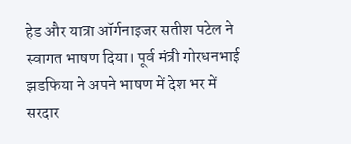हेड और यात्रा ऑर्गनाइजर सतीश पटेल ने स्वागत भाषण दिया। पूर्व मंत्री गोरधनभाई झडफिया ने अपने भाषण में देश भर में सरदार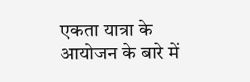एकता यात्रा के आयोजन के बारे में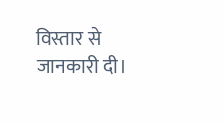विस्तार से जानकारी दी।